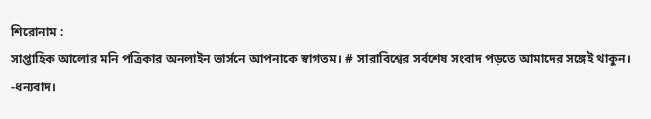শিরোনাম :
সাপ্তাহিক আলোর মনি পত্রিকার অনলাইন ভার্সনে আপনাকে স্বাগতম। # সারাবিশ্বের সর্বশেষ সংবাদ পড়তে আমাদের সঙ্গেই থাকুন। -ধন্যবাদ।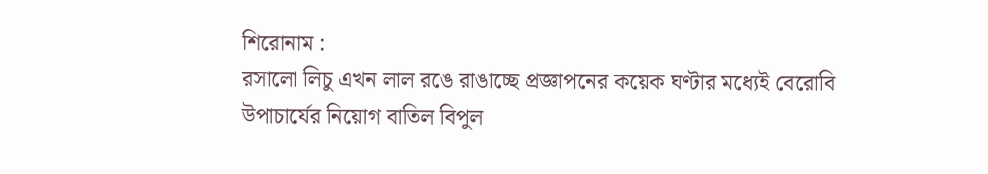শিরোনাম :
রসালো লিচু এখন লাল রঙে রাঙাচ্ছে প্রজ্ঞাপনের কয়েক ঘণ্টার মধ্যেই বেরোবি উপাচার্যের নিয়োগ বাতিল বিপুল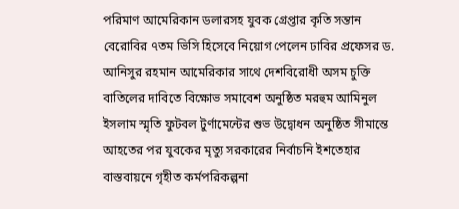পরিমাণ আমেরিকান ডলারসহ যুবক গ্রেপ্তার কৃতি সন্তান বেরোবির ৭তম ভিসি হিসেবে নিয়োগ পেলেন ঢাবির প্রফেসর ড. আনিসুর রহমান আমেরিকার সাথে দেশবিরোধী অসম চুক্তি বাতিলের দাবিতে বিক্ষোভ সমাবেশ অনুষ্ঠিত মরহুম আমিনুল ইসলাম স্মৃতি ফুটবল টুর্ণামেন্টের শুভ উদ্বোধন অনুষ্ঠিত সীমান্তে আহতের পর যুবকের মৃত্যু সরকারের নির্বাচনি ইশতেহার বাস্তবায়নে গৃহীত কর্মপরিকল্পনা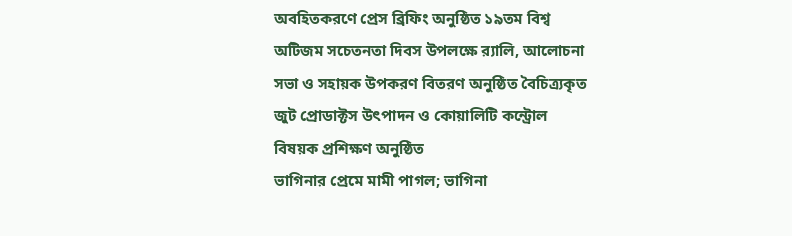অবহিতকরণে প্রেস ব্রিফিং অনুষ্ঠিত ১৯তম বিশ্ব অটিজম সচেতনতা দিবস উপলক্ষে র‍্যালি, আলোচনা সভা ও সহায়ক উপকরণ বিতরণ অনুষ্ঠিত বৈচিত্র্যকৃত জুট প্রোডাক্টস উৎপাদন ও কোয়ালিটি কন্ট্রোল বিষয়ক প্রশিক্ষণ অনুষ্ঠিত
ভাগিনার প্রেমে মামী পাগল; ভাগিনা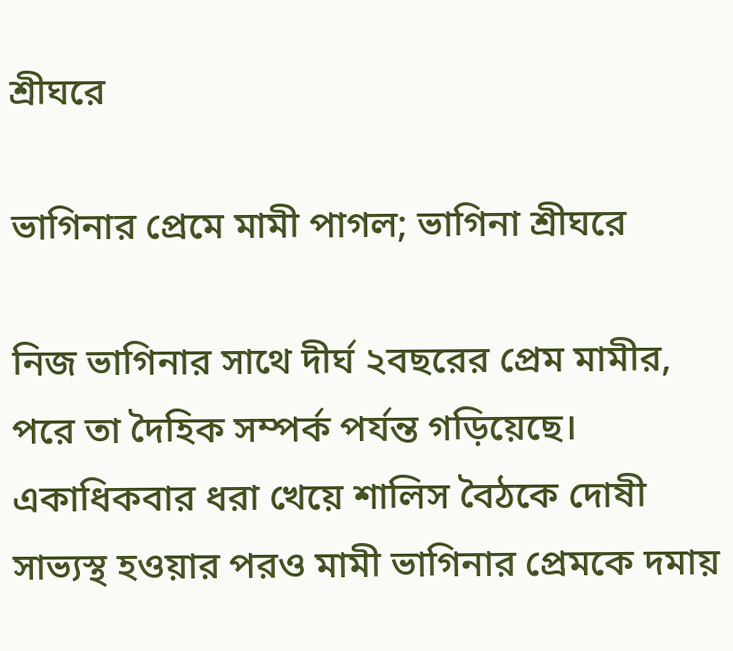শ্রীঘরে

ভাগিনার প্রেমে মামী পাগল; ভাগিনা শ্রীঘরে

নিজ ভাগিনার সাথে দীর্ঘ ২বছরের প্রেম মামীর, পরে তা দৈহিক সম্পর্ক পর্যন্ত গড়িয়েছে। একাধিকবার ধরা খেয়ে শালিস বৈঠকে দোষী সাভ্যস্থ হওয়ার পরও মামী ভাগিনার প্রেমকে দমায়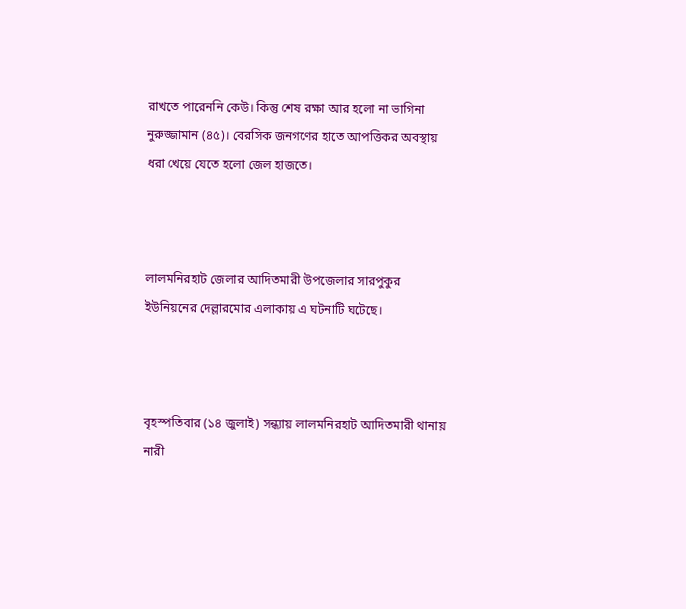রাখতে পারেননি কেউ। কিন্তু শেষ রক্ষা আর হলো না ভাগিনা নুরুজ্জামান (৪৫)। বেরসিক জনগণের হাতে আপত্তিকর অবস্থায় ধরা খেয়ে যেতে হলো জেল হাজতে।



লালমনিরহাট জেলার আদিতমারী উপজেলার সারপুকুর ইউনিয়নের দেল্লারমোর এলাকায় এ ঘটনাটি ঘটেছে।



বৃহস্পতিবার (১৪ জুলাই) সন্ধ্যায় লালমনিরহাট আদিতমারী থানায় নারী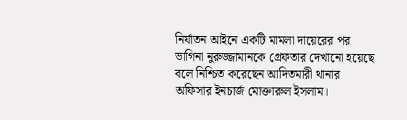নির্যাতন আইনে একটি মামলা দায়েরের পর ভাগিনা নুরুজ্জামানকে গ্রেফতার দেখানো হয়েছে বলে নিশ্চিত করেছেন আদিতমারী থানার অফিসার ইনচার্জ মোক্তারুল ইসলাম।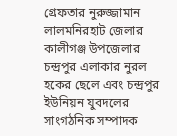গ্রেফতার নুরুজ্জামান লালমনিরহাট জেলার কালীগঞ্জ উপজেলার চন্দ্রপুর এলাকার নুরল হকের ছেলে এবং চন্দ্রপুর ইউনিয়ন যুবদলের সাংগঠনিক সম্পাদক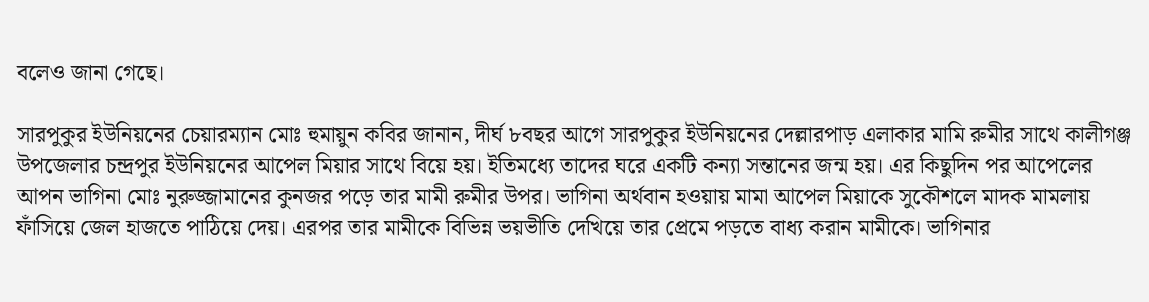বলেও জানা গেছে।

সারপুকুর ইউনিয়নের চেয়ারম্যান মোঃ হুমায়ুন কবির জানান, দীর্ঘ ৮বছর আগে সারপুকুর ইউনিয়নের দেল্লারপাড় এলাকার মামি রুমীর সাথে কালীগঞ্জ উপজেলার চন্দ্রপুর ইউনিয়নের আপেল মিয়ার সাথে বিয়ে হয়। ইতিমধ্যে তাদের ঘরে একটি কন্যা সন্তানের জন্ম হয়। এর কিছুদিন পর আপেলের আপন ভাগিনা মোঃ নুরুজ্জামানের কুনজর পড়ে তার মামী রুমীর উপর। ভাগিনা অর্থবান হওয়ায় মামা আপেল মিয়াকে সুকৌশলে মাদক মামলায় ফাঁসিয়ে জেল হাজতে পাঠিয়ে দেয়। এরপর তার মামীকে বিভিন্ন ভয়ভীতি দেখিয়ে তার প্রেমে পড়তে বাধ্য করান মামীকে। ভাগিনার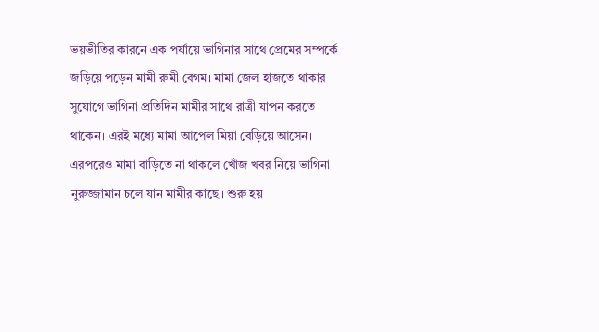ভয়ভীতির কারনে এক পর্যায়ে ভাগিনার সাথে প্রেমের সম্পর্কে জড়িয়ে পড়েন মামী রুমী বেগম। মামা জেল হাজতে থাকার সুযোগে ভাগিনা প্রতিদিন মামীর সাথে রাত্রী যাপন করতে থাকেন। এরই মধ্যে মামা আপেল মিয়া বেড়িয়ে আসেন। এরপরেও মামা বাড়িতে না থাকলে খোঁজ খবর নিয়ে ভাগিনা নুরুজ্জামান চলে যান মামীর কাছে। শুরু হয়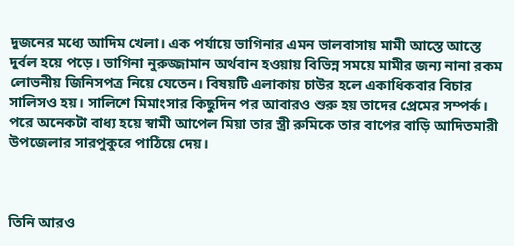দুজনের মধ্যে আদিম খেলা। এক পর্যায়ে ভাগিনার এমন ভালবাসায় মামী আস্তে আস্তে দুর্বল হয়ে পড়ে। ভাগিনা নুরুজ্জামান অর্থবান হওয়ায় বিভিন্ন সময়ে মামীর জন্য নানা রকম লোভনীয় জিনিসপত্র নিয়ে যেতেন। বিষয়টি এলাকায় চাউর হলে একাধিকবার বিচার সালিসও হয়। সালিশে মিমাংসার কিছুদিন পর আবারও শুরু হয় তাদের প্রেমের সম্পর্ক। পরে অনেকটা বাধ্য হয়ে স্বামী আপেল মিয়া তার স্ত্রী রুমিকে তার বাপের বাড়ি আদিতমারী উপজেলার সারপুকুরে পাঠিয়ে দেয়।



তিনি আরও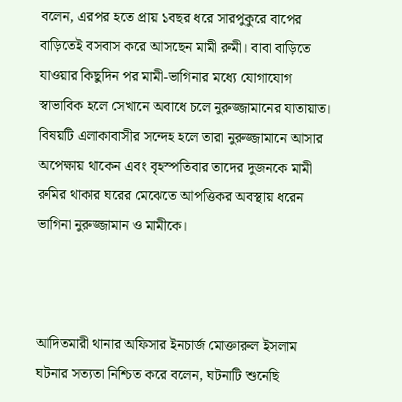বলেন, এরপর হতে প্রায় ১বছর ধরে সারপুকুরে বাপের বাড়িতেই বসবাস করে আসছেন মামী রুমী। বাবা বাড়িতে যাওয়ার কিছুদিন পর মামী-ভাগিনার মধ্যে যোগাযোগ স্বাভাবিক হলে সেখানে অবাধে চলে নুরুজ্জামানের যাতায়াত। বিষয়টি এলাকাবাসীর সন্দেহ হলে তারা নুরুজ্জামানে আসার অপেক্ষায় থাকেন এবং বৃহস্পতিবার তাদের দুজনকে মামী রুমির থাকার ঘরের মেঝেতে আপত্তিকর অবস্থায় ধরেন ভাগিনা নুরুজ্জামান ও মামীকে।



আদিতমারী থানার অফিসার ইনচার্জ মোক্তারুল ইসলাম ঘটনার সত্যতা নিশ্চিত করে বলেন, ঘটনাটি শুনেছি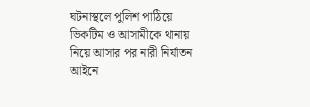ঘটনাস্থলে পুলিশ পাঠিয়ে ভিকটিম ও আসামীকে থানায় নিয়ে আসার পর নারী নির্যাতন আইনে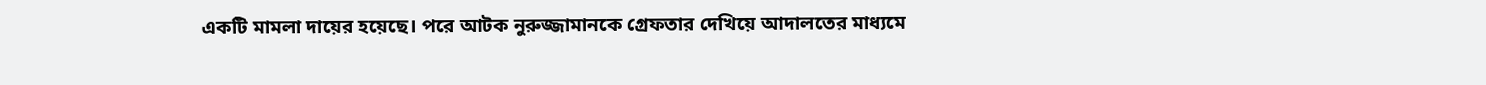একটি মামলা দায়ের হয়েছে। পরে আটক নুরুজ্জামানকে গ্রেফতার দেখিয়ে আদালতের মাধ্যমে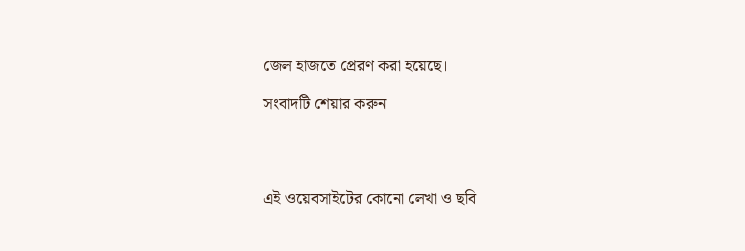জেল হাজতে প্রেরণ করা হয়েছে।

সংবাদটি শেয়ার করুন




এই ওয়েবসাইটের কোনো লেখা ও ছবি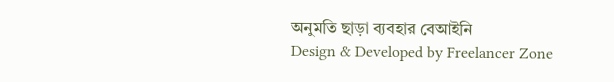অনুমতি ছাড়া ব্যবহার বেআইনি
Design & Developed by Freelancer Zone